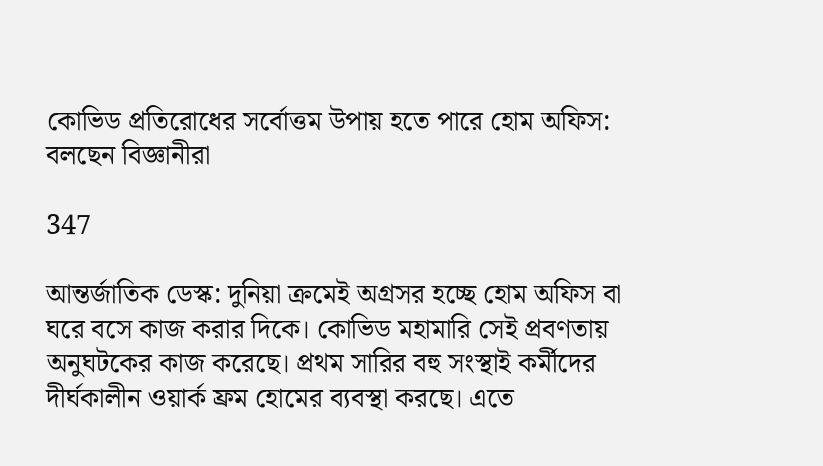কোভিড প্রতিরোধের সর্বোত্তম উপায় হতে পারে হোম অফিস: বলছেন বিজ্ঞানীরা

347

আন্তর্জাতিক ডেস্ক: দুনিয়া ক্রমেই অগ্রসর হচ্ছে হোম অফিস বা ঘরে বসে কাজ করার দিকে। কোভিড মহামারি সেই প্রবণতায় অনুঘটকের কাজ করেছে। প্রথম সারির বহু সংস্থাই কর্মীদের দীর্ঘকালীন ওয়ার্ক ফ্রম হোমের ব্যবস্থা করছে। এতে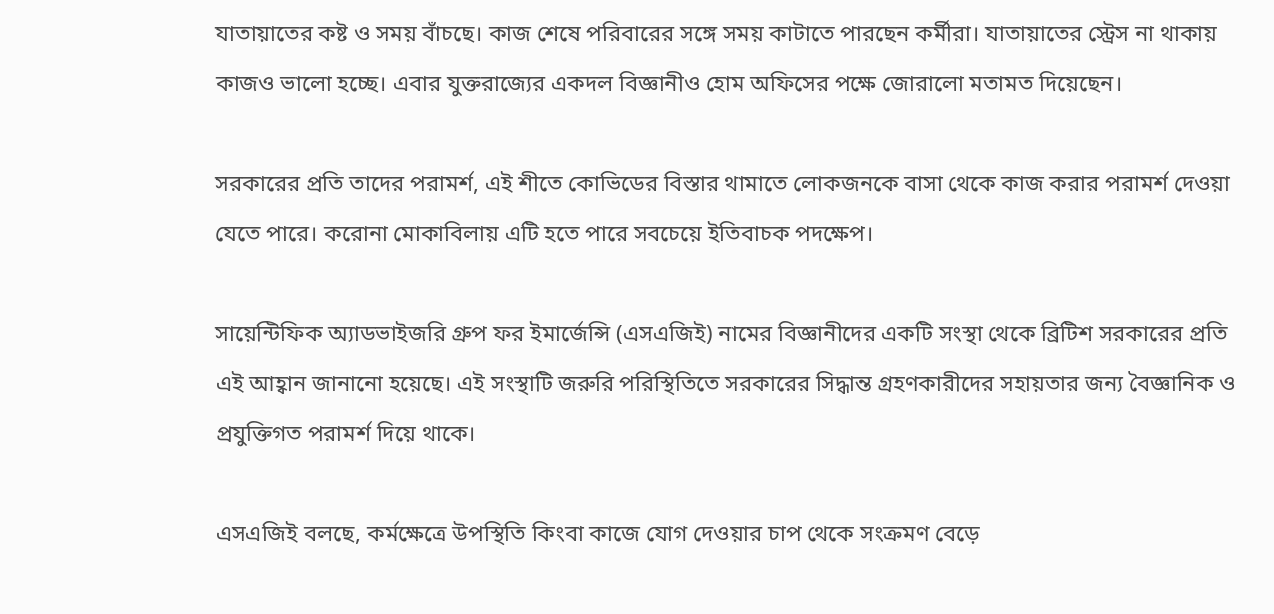যাতায়াতের কষ্ট ও সময় বাঁচছে। কাজ শেষে পরিবারের সঙ্গে সময় কাটাতে পারছেন কর্মীরা। যাতায়াতের স্ট্রেস না থাকায় কাজও ভালো হচ্ছে। এবার যুক্তরাজ্যের একদল বিজ্ঞানীও হোম অফিসের পক্ষে জোরালো মতামত দিয়েছেন।

সরকারের প্রতি তাদের পরামর্শ, এই শীতে কোভিডের বিস্তার থামাতে লোকজনকে বাসা থেকে কাজ করার পরামর্শ দেওয়া যেতে পারে। করোনা মোকাবিলায় এটি হতে পারে সবচেয়ে ইতিবাচক পদক্ষেপ।

সায়েন্টিফিক অ্যাডভাইজরি গ্রুপ ফর ইমার্জেন্সি (এসএজিই) নামের বিজ্ঞানীদের একটি সংস্থা থেকে ব্রিটিশ সরকারের প্রতি এই আহ্বান জানানো হয়েছে। এই সংস্থাটি জরুরি পরিস্থিতিতে সরকারের সিদ্ধান্ত গ্রহণকারীদের সহায়তার জন্য বৈজ্ঞানিক ও প্রযুক্তিগত পরামর্শ দিয়ে থাকে।

এসএজিই বলছে, কর্মক্ষেত্রে উপস্থিতি কিংবা কাজে যোগ দেওয়ার চাপ থেকে সংক্রমণ বেড়ে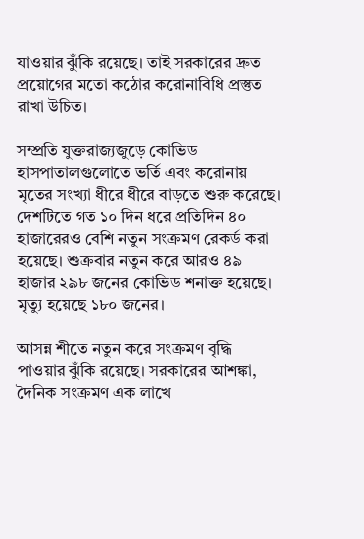যাওয়ার ঝুঁকি রয়েছে। তাই সরকারের দ্রুত প্রয়োগের মতো কঠোর করোনাবিধি প্রস্তুত রাখা উচিত।

সম্প্রতি যুক্তরাজ্যজুড়ে কোভিড হাসপাতালগুলোতে ভর্তি এবং করোনায় মৃতের সংখ্যা ধীরে ধীরে বাড়তে শুরু করেছে। দেশটিতে গত ১০ দিন ধরে প্রতিদিন ৪০ হাজারেরও বেশি নতুন সংক্রমণ রেকর্ড করা হয়েছে। শুক্রবার নতুন করে আরও ৪৯ হাজার ২৯৮ জনের কোভিড শনাক্ত হয়েছে। মৃত্যু হয়েছে ১৮০ জনের।

আসন্ন শীতে নতুন করে সংক্রমণ বৃদ্ধি পাওয়ার ঝুঁকি রয়েছে। সরকারের আশঙ্কা, দৈনিক সংক্রমণ এক লাখে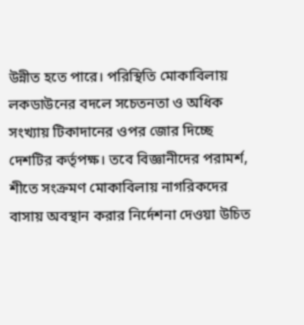উন্নীত হতে পারে। পরিস্থিতি মোকাবিলায় লকডাউনের বদলে সচেতনতা ও অধিক সংখ্যায় টিকাদানের ওপর জোর দিচ্ছে দেশটির কর্তৃপক্ষ। তবে বিজ্ঞানীদের পরামর্শ, শীতে সংক্রমণ মোকাবিলায় নাগরিকদের বাসায় অবস্থান করার নির্দেশনা দেওয়া উচিত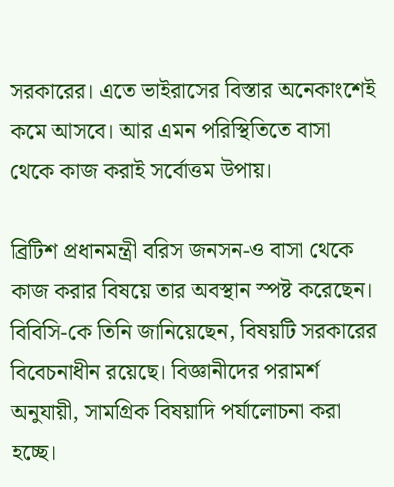সরকারের। এতে ভাইরাসের বিস্তার অনেকাংশেই কমে আসবে। আর এমন পরিস্থিতিতে বাসা থেকে কাজ করাই সর্বোত্তম উপায়।

ব্রিটিশ প্রধানমন্ত্রী বরিস জনসন-ও বাসা থেকে কাজ করার বিষয়ে তার অবস্থান স্পষ্ট করেছেন। বিবিসি-কে তিনি জানিয়েছেন, বিষয়টি সরকারের বিবেচনাধীন রয়েছে। বিজ্ঞানীদের পরামর্শ অনুযায়ী, সামগ্রিক বিষয়াদি পর্যালোচনা করা হচ্ছে।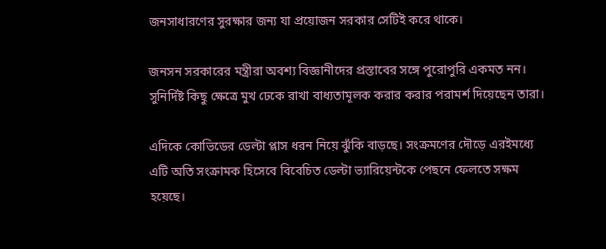জনসাধারণের সুরক্ষার জন্য যা প্রয়োজন সরকার সেটিই করে থাকে।

জনসন সরকারের মন্ত্রীরা অবশ্য বিজ্ঞানীদের প্রস্তাবের সঙ্গে পুরোপুরি একমত নন। সুনির্দিষ্ট কিছু ক্ষেত্রে মুখ ঢেকে রাখা বাধ্যতামূলক করার করার পরামর্শ দিয়েছেন তারা।

এদিকে কোভিডের ডেল্টা প্লাস ধরন নিয়ে ঝুঁকি বাড়ছে। সংক্রমণের দৌড়ে এরইমধ্যে এটি অতি সংক্রামক হিসেবে বিবেচিত ডেল্টা ভ্যারিয়েন্টকে পেছনে ফেলতে সক্ষম হয়েছে।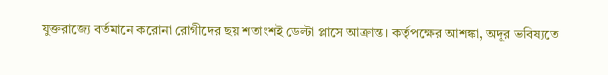যুক্তরাজ্যে বর্তমানে করোনা রোগীদের ছয় শতাংশই ডেল্টা প্লাসে আক্রান্ত। কর্তৃপক্ষের আশঙ্কা, অদূর ভবিষ্যতে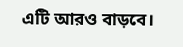এটি আরও বাড়বে।